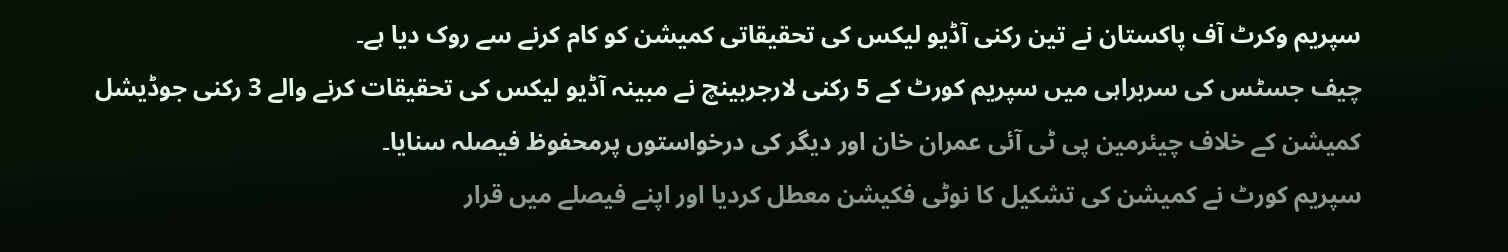سپریم وکرٹ آف پاکستان نے تین رکنی آڈیو لیکس کی تحقیقاتی کمیشن کو کام کرنے سے روک دیا ہے۔
چیف جسٹس کی سربراہی میں سپریم کورٹ کے 5 رکنی لارجربینچ نے مبینہ آڈیو لیکس کی تحقیقات کرنے والے 3 رکنی جوڈیشل کمیشن کے خلاف چیئرمین پی ٹی آئی عمران خان اور دیگر کی درخواستوں پرمحفوظ فیصلہ سنایا۔
سپریم کورٹ نے کمیشن کی تشکیل کا نوٹی فکیشن معطل کردیا اور اپنے فیصلے میں قرار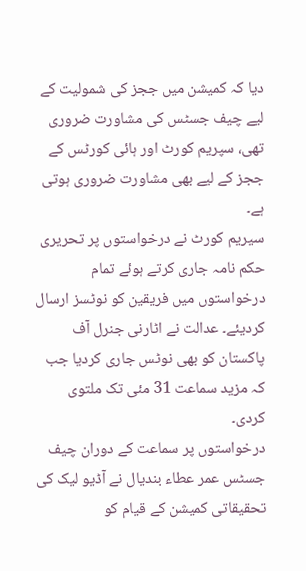دیا کہ کمیشن میں ججز کی شمولیت کے لیے چیف جسٹس کی مشاورت ضروری تھی، سپریم کورٹ اور ہائی کورٹس کے ججز کے لیے بھی مشاورت ضروری ہوتی ہے۔
سیریم کورٹ نے درخواستوں پر تحریری حکم نامہ جاری کرتے ہوئے تمام درخواستوں میں فریقین کو نوٹسز ارسال کردیئے۔ عدالت نے اٹارنی جنرل آف پاکستان کو بھی نوٹس جاری کردیا جب کہ مزید سماعت 31 مئی تک ملتوی کردی۔
درخواستوں پر سماعت کے دوران چیف جسٹس عمر عطاء بندیال نے آڈیو لیک کی تحقیقاتی کمیشن کے قیام کو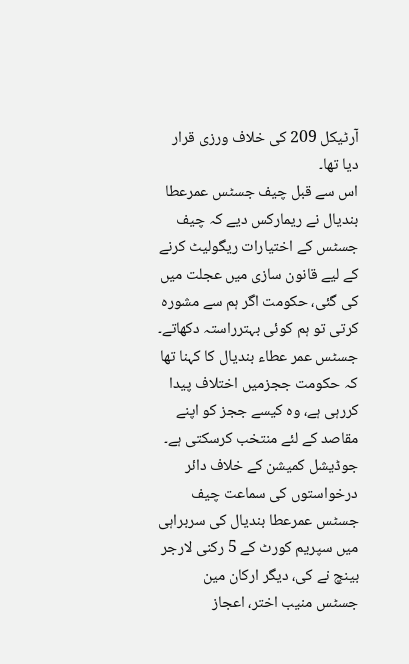آرٹیکل 209 کی خلاف ورزی قرار دیا تھا۔
اس سے قبل چیف جسٹس عمرعطا بندیال نے ریمارکس دیے کہ چیف جسٹس کے اختیارات ریگولیٹ کرنے کے لیے قانون سازی میں عجلت میں کی گئی، حکومت اگر ہم سے مشورہ کرتی تو ہم کوئی بہترراستہ دکھاتے۔
جسٹس عمر عطاء بندیال کا کہنا تھا کہ حکومت ججزمیں اختلاف پیدا کررہی ہے، وہ کیسے ججز کو اپنے مقاصد کے لئے منتخب کرسکتی ہے۔
جوڈیشل کمیشن کے خلاف دائر درخواستوں کی سماعت چیف جسٹس عمرعطا بندیال کی سربراہی میں سپریم کورٹ کے 5 رکنی لارجر بینچ نے کی، دیگر ارکان مین جسٹس منیب اختر، اعجاز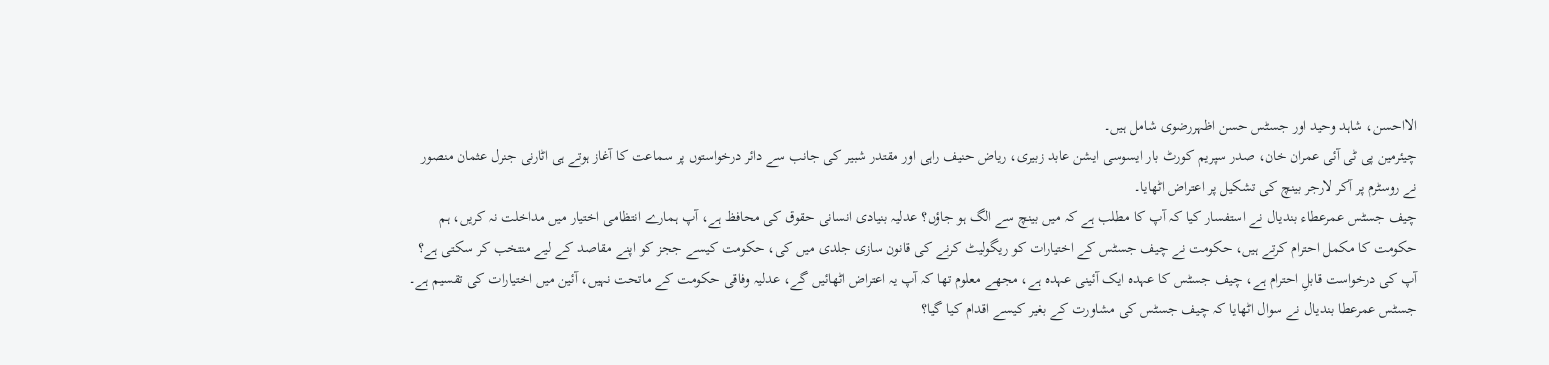الااحسن، شاہد وحید اور جسٹس حسن اظہررضوی شامل ہیں۔
چیئرمین پی ٹی آئی عمران خان، صدر سپریم کورٹ بار ایسوسی ایشن عابد زبیری، ریاض حنیف راہی اور مقتدر شبیر کی جانب سے دائر درخواستوں پر سماعت کا آغاز ہوتے ہی اٹارنی جنرل عثمان منصور نے روسٹرم پر آکر لارجر بینچ کی تشکیل پر اعتراض اٹھایا۔
چیف جسٹس عمرعطاء بندیال نے استفسار کیا کہ آپ کا مطلب ہے کہ میں بینچ سے الگ ہو جاؤں؟ عدلیہ بنیادی انسانی حقوق کی محافظ ہے، آپ ہمارے انتظامی اختیار میں مداخلت نہ کریں، ہم حکومت کا مکمل احترام کرتے ہیں، حکومت نے چیف جسٹس کے اختیارات کو ریگولیٹ کرنے کی قانون سازی جلدی میں کی، حکومت کیسے ججز کو اپنے مقاصد کے لیے منتخب کر سکتی ہے؟ آپ کی درخواست قابلِ احترام ہے، چیف جسٹس کا عہدہ ایک آئینی عہدہ ہے، مجھے معلوم تھا کہ آپ یہ اعتراض اٹھائیں گے، عدلیہ وفاقی حکومت کے ماتحت نہیں، آئین میں اختیارات کی تقسیم ہے۔
جسٹس عمرعطا بندیال نے سوال اٹھایا کہ چیف جسٹس کی مشاورت کے بغیر کیسے اقدام کیا گیا؟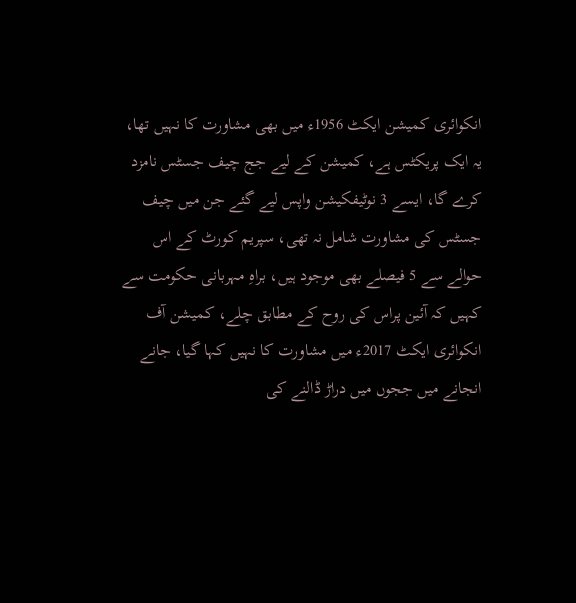انکوائری کمیشن ایکٹ 1956ء میں بھی مشاورت کا نہیں تھا، یہ ایک پریکٹس ہے، کمیشن کے لیے جج چیف جسٹس نامزد کرے گا، ایسے 3 نوٹیفکیشن واپس لیے گئے جن میں چیف جسٹس کی مشاورت شامل نہ تھی، سپریم کورٹ کے اس حوالے سے 5 فیصلے بھی موجود ہیں، براہِ مہربانی حکومت سے کہیں کہ آئین پراس کی روح کے مطابق چلے، کمیشن آف انکوائری ایکٹ 2017ء میں مشاورت کا نہیں کہا گیا، جانے انجانے میں ججوں میں دراڑ ڈالنے کی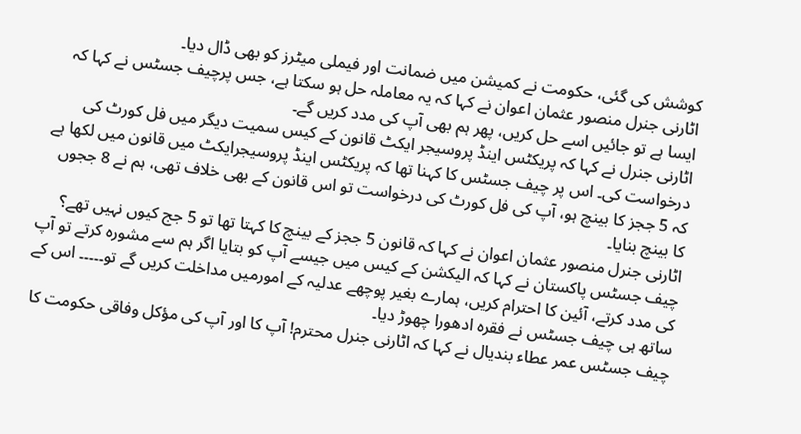کوشش کی گئی، حکومت نے کمیشن میں ضمانت اور فیملی میٹرز کو بھی ڈال دیا۔
اٹارنی جنرل منصور عثمان اعوان نے کہا کہ یہ معاملہ حل ہو سکتا ہے، جس پرچیف جسٹس نے کہا کہ ایسا ہے تو جائیں اسے حل کریں، پھر ہم بھی آپ کی مدد کریں گے۔
اٹارنی جنرل نے کہا کہ پریکٹس اینڈ پروسیجر ایکٹ قانون کے کیس سمیت دیگر میں فل کورٹ کی درخواست کی۔ اس پر چیف جسٹس کا کہنا تھا کہ پریکٹس اینڈ پروسیجرایکٹ میں قانون میں لکھا ہے کہ 5 ججز کا بینچ ہو، آپ کی فل کورٹ کی درخواست تو اس قانون کے بھی خلاف تھی، ہم نے 8 ججوں کا بینچ بنایا۔
اٹارنی جنرل منصور عثمان اعوان نے کہا کہ قانون 5 ججز کے بینچ کا کہتا تھا تو 5 جج کیوں نہیں تھے؟
چیف جسٹس پاکستان نے کہا کہ الیکشن کے کیس میں جیسے آپ کو بتایا اگر ہم سے مشورہ کرتے تو آپ کی مدد کرتے، آئین کا احترام کریں، ہمارے بغیر پوچھے عدلیہ کے امورمیں مداخلت کریں گے تو۔۔۔۔۔ اس کے ساتھ ہی چیف جسٹس نے فقرہ ادھورا چھوڑ دیا۔
چیف جسٹس عمر عطاء بندیال نے کہا کہ اٹارنی جنرل محترم! آپ کا اور آپ کی مؤکل وفاقی حکومت کا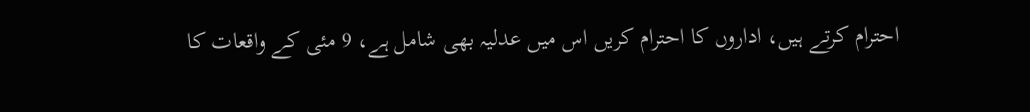احترام کرتے ہیں، اداروں کا احترام کریں اس میں عدلیہ بھی شامل ہے، 9 مئی کے واقعات کا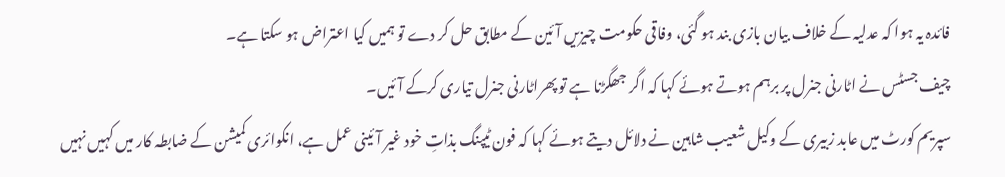فائدہ یہ ہوا کہ عدلیہ کے خلاف بیان بازی بند ہو گئی، وفاقی حکومت چیزیں آئین کے مطابق حل کر دے تو ہمیں کیا اعتراض ہو سکتا ہے۔
چیف جسٹس نے اٹارنی جنرل پر برہم ہوتے ہوئے کہا کہ اگر جھگڑنا ہے تو پھراٹارنی جنرل تیاری کرکے آئیں۔
سپریم کورٹ میں عابد زبیری کے وکیل شعیب شاہین نے دلائل دیتے ہوئے کہا کہ فون ٹیپنگ بذاتِ خود غیر آئینی عمل ہے، انکوائری کمیشن کے ضابطہ کار میں کہیں نہیں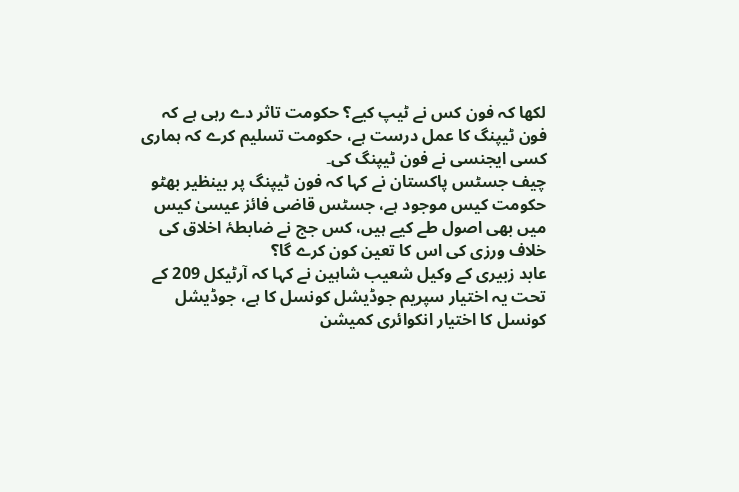لکھا کہ فون کس نے ٹیپ کیے؟ حکومت تاثر دے رہی ہے کہ فون ٹیپنگ کا عمل درست ہے، حکومت تسلیم کرے کہ ہماری کسی ایجنسی نے فون ٹیپنگ کی۔
چیف جسٹس پاکستان نے کہا کہ فون ٹیپنگ پر بینظیر بھٹو حکومت کیس موجود ہے، جسٹس قاضی فائز عیسیٰ کیس میں بھی اصول طے کیے ہیں، کس جج نے ضابطۂ اخلاق کی خلاف ورزی کی اس کا تعین کون کرے گا؟
عابد زبیری کے وکیل شعیب شاہین نے کہا کہ آرٹیکل 209 کے تحت یہ اختیار سپریم جوڈیشل کونسل کا ہے، جوڈیشل کونسل کا اختیار انکوائری کمیشن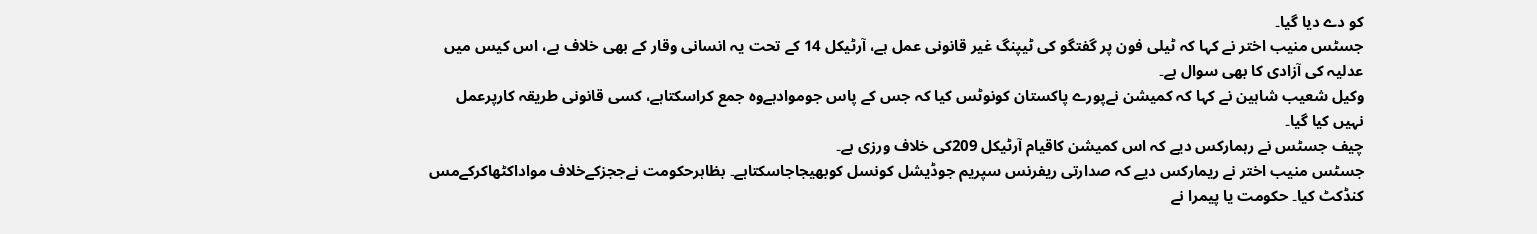کو دے دیا گیا۔
جسٹس منیب اختر نے کہا کہ ٹیلی فون پر گفتگو کی ٹیپنگ غیر قانونی عمل ہے، آرٹیکل 14 کے تحت یہ انسانی وقار کے بھی خلاف ہے، اس کیس میں عدلیہ کی آزادی کا بھی سوال ہے۔
وکیل شعیب شاہین نے کہا کہ کمیشن نےپورے پاکستان کونوٹس کیا کہ جس کے پاس جوموادہےوہ جمع کراسکتاہے، کسی قانونی طریقہ کارپرعمل نہیں کیا گیا۔
چیف جسٹس نے رہمارکس دیے کہ اس کمیشن کاقیام آرٹیکل 209کی خلاف ورزی ہے۔
جسٹس منیب اختر نے ریمارکس دیے کہ صدارتی ریفرنس سپریم جوڈیشل کونسل کوبھیجاجاسکتاہے۔ بظاہرحکومت نےججزکےخلاف مواداکٹھاکرکےمس کنڈکٹ کیا۔ حکومت یا پیمرا نے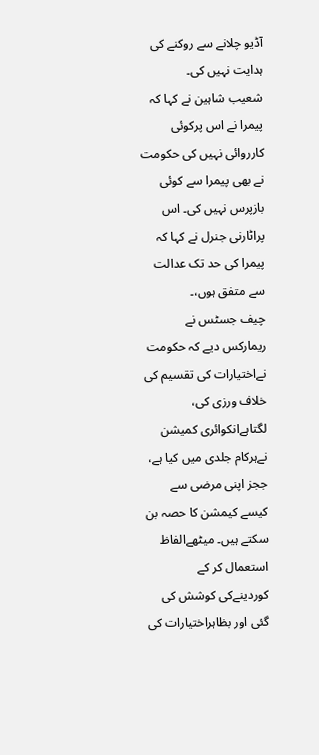آڈیو چلانے سے روکنے کی ہدایت نہیں کی۔
شعیب شاہین نے کہا کہ پیمرا نے اس پرکوئی کارروائی نہیں کی حکومت نے بھی پیمرا سے کوئی بازپرس نہیں کی۔ اس پراٹارنی جنرل نے کہا کہ پیمرا کی حد تک عدالت سے متفق ہوں،۔
چیف جسٹس نے ریمارکس دیے کہ حکومت نےاختیارات کی تقسیم کی خلاف ورزی کی، لگتاہےانکوائری کمیشن نےہرکام جلدی میں کیا ہے، ججز اپنی مرضی سے کیسے کیمشن کا حصہ بن سکتے ہیں۔ میٹھےالفاظ استعمال کر کے کوردینےکی کوشش کی گئی اور بظاہراختیارات کی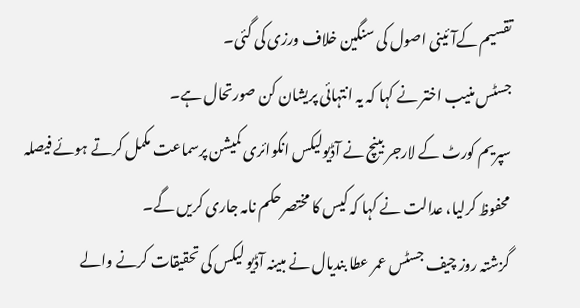تقسیم کےآئینی اصول کی سنگین خلاف ورزی کی گئی۔
جسٹس منیب اختر نے کہا کہ یہ انتہائی پریشان کن صورتحال ہے۔
سپریم کورٹ کے لارجر بینچ نے آڈیولیکس انکوائری کمیشن پرسماعت مکمل کرتے ہوئے فیصلہ محفوظ کرلیا، عدالت نے کہا کہ کیس کا مختصرحکم نامہ جاری کریں گے۔
گزشتہ روز چیف جسٹس عمر عطا بندیال نے مبینہ آڈیو لیکس کی تحقیقات کرنے والے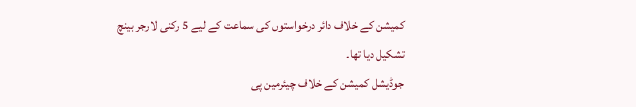کمیشن کے خلاف دائر درخواستوں کی سماعت کے لیے 5 رکنی لارجر بینچ تشکیل دیا تھا۔
جوڈیشل کمیشن کے خلاف چیئرمین پی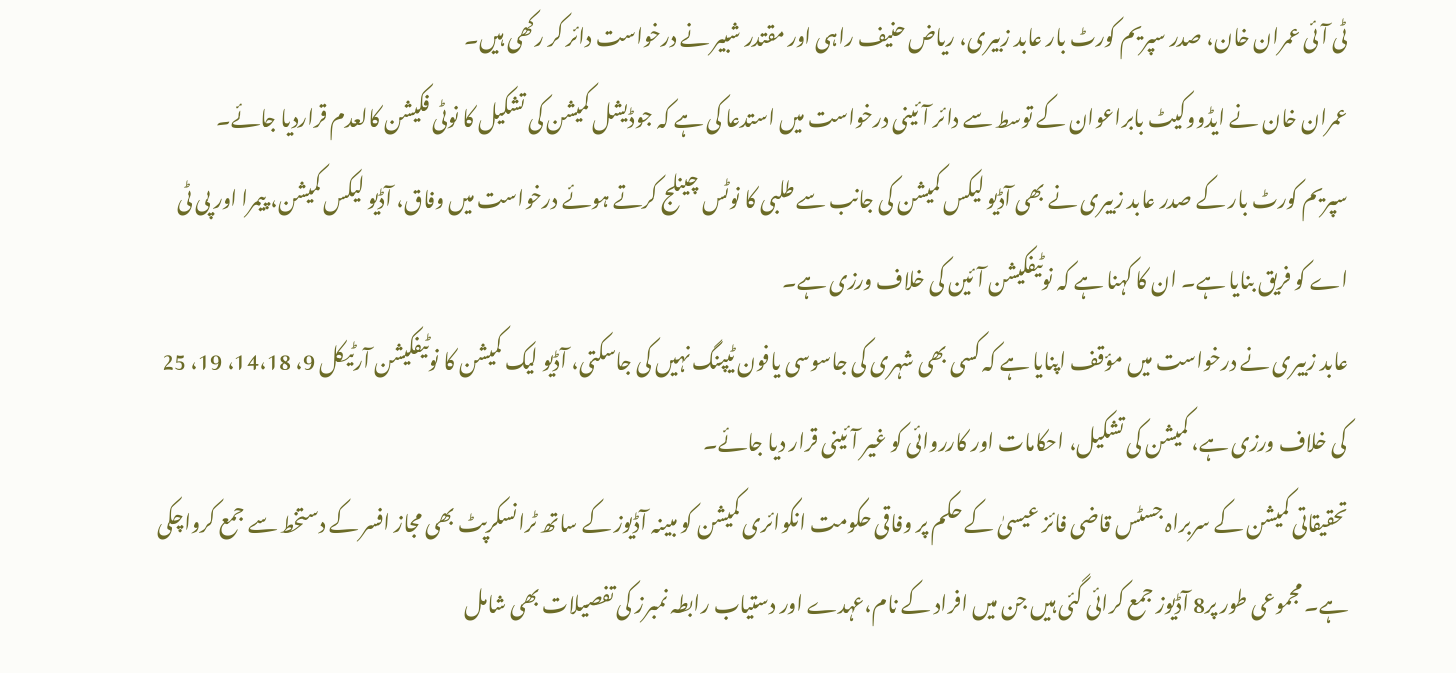ٹی آئی عمران خان، صدر سپریم کورٹ بار عابد زبیری، ریاض حنیف راہی اور مقتدر شبیر نے درخواست دائر کر رکھی ہیں۔
عمران خان نے ایڈووکیٹ بابراعوان کے توسط سے دائر آئینی درخواست میں استدعا کی ہے کہ جوڈیشل کمیشن کی تشکیل کا نوٹی فکیشن کالعدم قراردیا جائے۔
سپریم کورٹ بار کے صدر عابد زبیری نے بھی آڈیو لیکس کمیشن کی جانب سے طلبی کا نوٹس چینلج کرتے ہوئے درخواست میں وفاق، آڈیو لیکس کمیشن، پیمرا اور پی ٹی اے کو فریق بنایا ہے۔ ان کا کہنا ہے کہ نوٹیفکیشن آئین کی خلاف ورزی ہے۔
عابد زبیری نے درخواست میں مؤقف اپنایا ہے کہ کسی بھی شہری کی جاسوسی یافون ٹیپنگ نہیں کی جاسکتی، آڈیو لیک کمیشن کا نوٹیفکیشن آرٹیکل 9، 14،18، 19، 25 کی خلاف ورزی ہے، کمیشن کی تشکیل، احکامات اور کارروائی کو غیر آئینی قرار دیا جائے۔
تحقیقاتی کمیشن کے سربراہ جسٹس قاضی فائز عیسیٰ کے حکم پر وفاقی حکومت انکوائری کمیشن کو مبینہ آڈیوز کے ساتھ ٹرانسکرپٹ بھی مجاز افسر کے دستخط سے جمع کرواچکی ہے۔ مجموعی طور پر8 آڈیوز جمع کرائی گئی ہیں جن میں افراد کے نام،عہدے اور دستیاب رابطہ نمبرز کی تفصیلات بھی شامل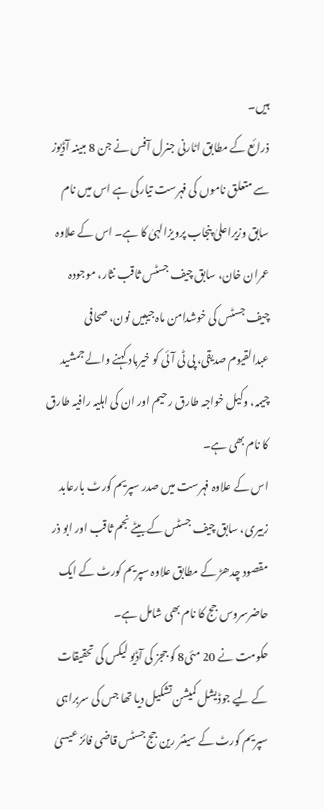ہیں۔
ذرائع کے مطابق اٹارنی جنرل آفس نے جن 8 مبینہ آڈیوز سے متعلق ناموں کی فہرست تیارکی ہے اس میں نام سابق وزیراعلیٰ پنجاب پرویزالہیٰ کا ہے۔ اس کے علاوہ عمران خان، سابق چیف جسٹس ثاقب نثار، موجودہ چیف جسٹس کی خوشدامن ماہ جیبیں نون، صحافی عبدالقیوم صدیقی، پی ٹی آئی کو خیرباد کہنے والے جمشید چیمہ، وکیل خواجہ طارق رحیم اور ان کی اہلیہ رافیہ طارق کا نام بھی ہے۔
اس کے علاوہ فہرست میں صدر سپریم کورٹ بارعابد زبیری، سابق چیف جسٹس کے بیٹے نجم ثاقب اور ابو ذر مقصود چدھڑ کے مطابق علاوہ سپریم کورٹ کے ایک حاضرسروس جج کا نام بھی شامل ہے۔
حکومت نے 20 مئی8 کو ججز کی آڈیو لیکس کی تحقیقات کے لیے جوڈیشل کمیشن تشکیل دیا تھا جس کی سربراہی سپریم کورٹ کے سینئر رین جج جسٹس قاضی فائز عیسیٰ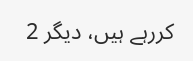کررہے ہیں، دیگر 2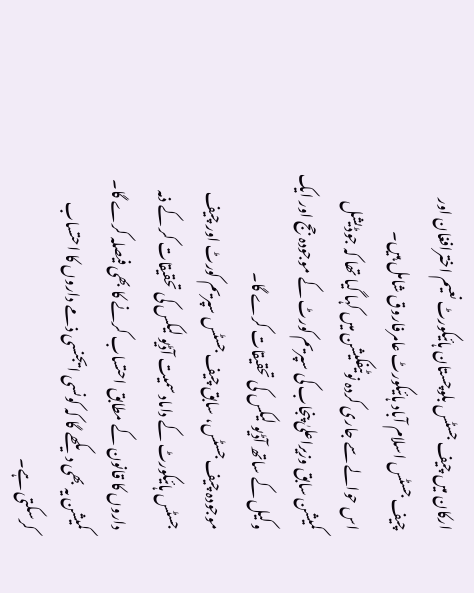ارکان میں چیف جسٹس بلوچستان ہائیکورٹ نعیم اخترافغان اور چیف جسٹس اسلام آباد ہائیکورٹ عامرفاروق شامل ہیں۔
اس حوالے سے جاری کردہ نوٹیفکیشن میں کہا گیا تھا کہ جوڈیشل کمیشن سابق وزیراعلیٰ پنجاب کی سپریم کورٹ کے موجودہ جج اور ایک وکیل کے ساتھ آڈیو لیکس کی تحقیقات کرے گا۔
موجودہ چیف جسٹس، سابق چیف جسٹس سپریم کورٹ اور چیف جسٹس ہائیکورٹ کے داماد سمیت آڈیو لیکس کی تحقیقات کر کے ذمہ داروں کا قانون کے مطابق احتساب کرنے کا بھی فیصلہ کرے گا۔ کمیشن یہ بھی دیکھے گا کہ کونسی ایجنسی ذمے داروں کا احتساب کرسکتی ہے۔